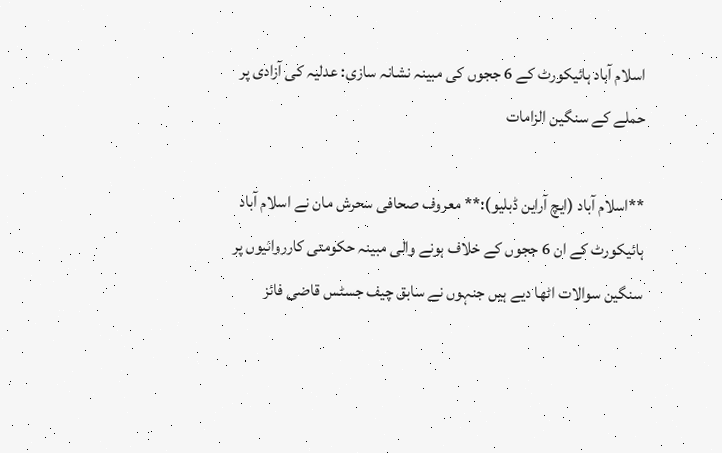اسلام آباد ہائیکورٹ کے 6 ججوں کی مبینہ نشانہ سازی: عدلیہ کی آزادی پر حملے کے سنگین الزامات

**اسلام آباد (ایچ آراین ڈبلیو):** معروف صحافی سحرش مان نے اسلام آباد ہائیکورٹ کے ان 6 ججوں کے خلاف ہونے والی مبینہ حکومتی کارروائیوں پر سنگین سوالات اٹھا دیے ہیں جنہوں نے سابق چیف جسٹس قاضی فائز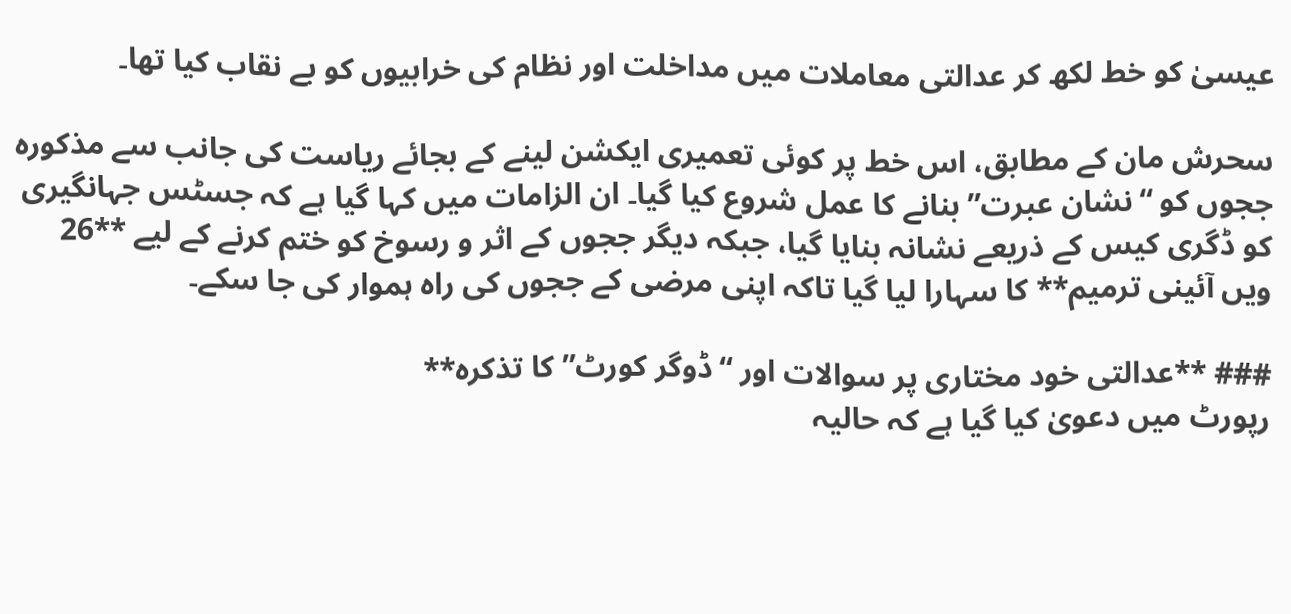عیسیٰ کو خط لکھ کر عدالتی معاملات میں مداخلت اور نظام کی خرابیوں کو بے نقاب کیا تھا۔

سحرش مان کے مطابق، اس خط پر کوئی تعمیری ایکشن لینے کے بجائے ریاست کی جانب سے مذکورہ ججوں کو “نشان عبرت” بنانے کا عمل شروع کیا گیا۔ ان الزامات میں کہا گیا ہے کہ جسٹس جہانگیری کو ڈگری کیس کے ذریعے نشانہ بنایا گیا، جبکہ دیگر ججوں کے اثر و رسوخ کو ختم کرنے کے لیے **26 ویں آئینی ترمیم** کا سہارا لیا گیا تاکہ اپنی مرضی کے ججوں کی راہ ہموار کی جا سکے۔

### **عدالتی خود مختاری پر سوالات اور “ڈوگر کورٹ” کا تذکرہ**
رپورٹ میں دعویٰ کیا گیا ہے کہ حالیہ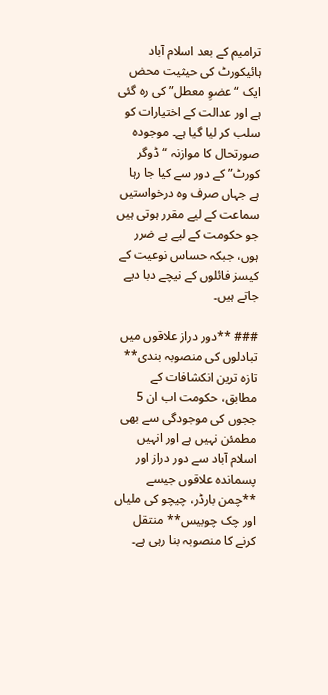ترامیم کے بعد اسلام آباد ہائیکورٹ کی حیثیت محض ایک “عضوِ معطل” کی رہ گئی ہے اور عدالت کے اختیارات کو سلب کر لیا گیا ہے۔ موجودہ صورتحال کا موازنہ “ڈوگر کورٹ” کے دور سے کیا جا رہا ہے جہاں صرف وہ درخواستیں سماعت کے لیے مقرر ہوتی ہیں جو حکومت کے لیے بے ضرر ہوں، جبکہ حساس نوعیت کے کیسز فائلوں کے نیچے دبا دیے جاتے ہیں۔

### **دور دراز علاقوں میں تبادلوں کی منصوبہ بندی**
تازہ ترین انکشافات کے مطابق، حکومت اب ان 5 ججوں کی موجودگی سے بھی مطمئن نہیں ہے اور انہیں اسلام آباد سے دور دراز اور پسماندہ علاقوں جیسے **چمن بارڈر، چیچو کی ملیاں اور چک چوبیس** منتقل کرنے کا منصوبہ بنا رہی ہے۔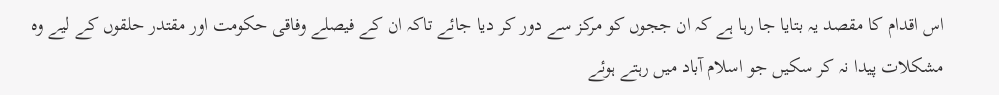اس اقدام کا مقصد یہ بتایا جا رہا ہے کہ ان ججوں کو مرکز سے دور کر دیا جائے تاکہ ان کے فیصلے وفاقی حکومت اور مقتدر حلقوں کے لیے وہ مشکلات پیدا نہ کر سکیں جو اسلام آباد میں رہتے ہوئے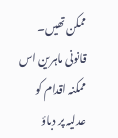ممکن تھیں۔ قانونی ماہرین اس ممکنہ اقدام کو عدلیہ پر دباؤ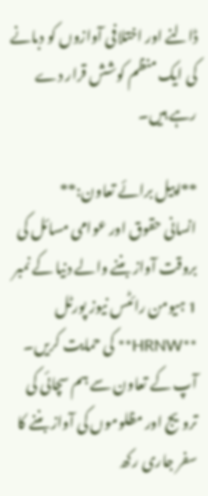ڈالنے اور اختلافی آوازوں کو دبانے کی ایک منظم کوشش قرار دے رہے ہیں۔

**اپیل برائے تعاون:**
انسانی حقوق اور عوامی مسائل کی بروقت آواز بننے والے دنیا کے نمبر 1 ہیومن رائٹس نیوز پورٹل **HRNW** کی حمایت کریں۔ آپ کے تعاون سے ہم سچائی کی ترویج اور مظلوموں کی آواز بننے کا سفر جاری رکھ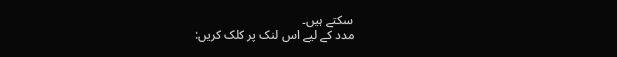سکتے ہیں۔
مدد کے لیے اس لنک پر کلک کریں: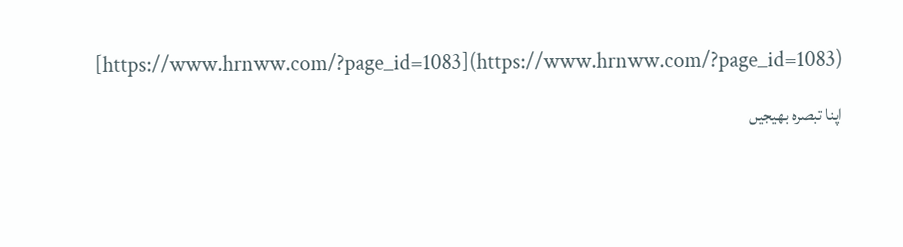[https://www.hrnww.com/?page_id=1083](https://www.hrnww.com/?page_id=1083)

اپنا تبصرہ بھیجیں